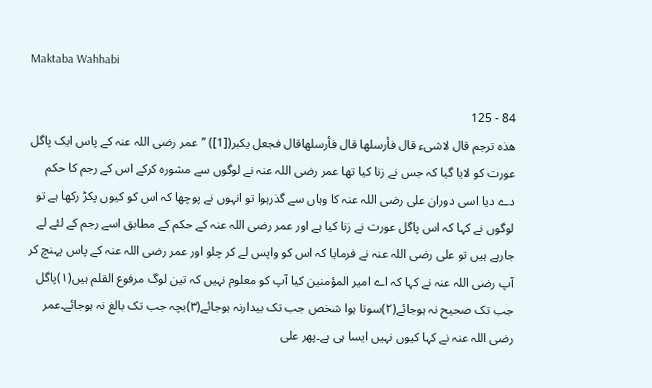Maktaba Wahhabi

84 - 125
ھذہ ترجم قال لاشیء قال فأرسلھا قال فأرسلھاقال فجعل یکبر([1]) ’’عمر رضی اللہ عنہ کے پاس ایک پاگل عورت کو لایا گیا کہ جس نے زنا کیا تھا عمر رضی اللہ عنہ نے لوگوں سے مشورہ کرکے اس کے رجم کا حکم دے دیا اسی دوران علی رضی اللہ عنہ کا وہاں سے گذرہوا تو انہوں نے پوچھا کہ اس کو کیوں پکڑ رکھا ہے تو لوگوں نے کہا کہ اس پاگل عورت نے زنا کیا ہے اور عمر رضی اللہ عنہ کے حکم کے مطابق اسے رجم کے لئے لے جارہے ہیں تو علی رضی اللہ عنہ نے فرمایا کہ اس کو واپس لے کر چلو اور عمر رضی اللہ عنہ کے پاس پہنچ کر آپ رضی اللہ عنہ نے کہا کہ اے امیر المؤمنین کیا آپ کو معلوم نہیں کہ تین لوگ مرفوع القلم ہیں(۱)پاگل جب تک صحیح نہ ہوجائے(۲)سوتا ہوا شخص جب تک بیدارنہ ہوجائے(۳)بچہ جب تک بالغ نہ ہوجائے۔عمر رضی اللہ عنہ نے کہا کیوں نہیں ایسا ہی ہے۔پھر علی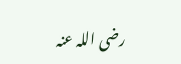رضی اللہ عنہ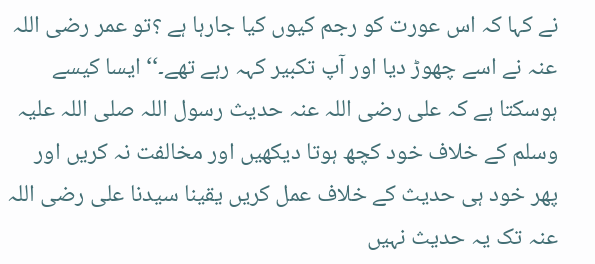نے کہا کہ اس عورت کو رجم کیوں کیا جارہا ہے ؟تو عمر رضی اللہ عنہ نے اسے چھوڑ دیا اور آپ تکبیر کہہ رہے تھے۔‘‘ ایسا کیسے ہوسکتا ہے کہ علی رضی اللہ عنہ حدیث رسول اللہ صلی اللہ علیہ وسلم کے خلاف خود کچھ ہوتا دیکھیں اور مخالفت نہ کریں اور پھر خود ہی حدیث کے خلاف عمل کریں یقینا سیدنا علی رضی اللہ عنہ تک یہ حدیث نہیں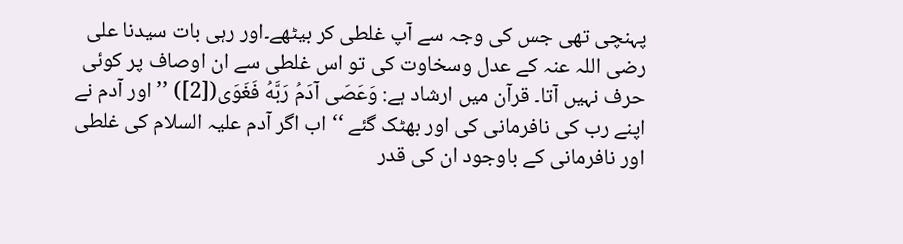پہنچی تھی جس کی وجہ سے آپ غلطی کر بیٹھے۔اور رہی بات سیدنا علی رضی اللہ عنہ کے عدل وسخاوت کی تو اس غلطی سے ان اوصاف پر کوئی حرف نہیں آتا۔ قرآن میں ارشاد ہے: وَعَصَى آدَمُ رَبَّهُ فَغَوَى([2]) ’’ اور آدم نے اپنے رب کی نافرمانی کی اور بھٹک گئے ‘‘ اب اگر آدم علیہ السلام کی غلطی اور نافرمانی کے باوجود ان کی قدر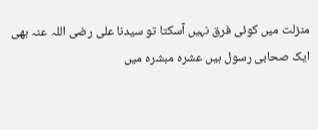منزلت میں کوئی فرق نہیں آسکتا تو سیدنا علی رضی اللہ عنہ بھی ایک صحابی رسول ہیں عشرہ مبشرہ میں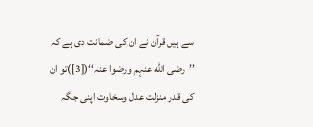سے ہیں قرآن نے ان کی ضمانت دی ہے کہ ’’رضی اللّٰه عنہم ورضوا عنہ‘‘([3])تو ان کی قدر منزلت عدل وسخاوت اپنی جگہ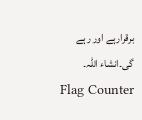برقرارہے اور رہے گی۔انشاء اللہ۔
Flag Counter